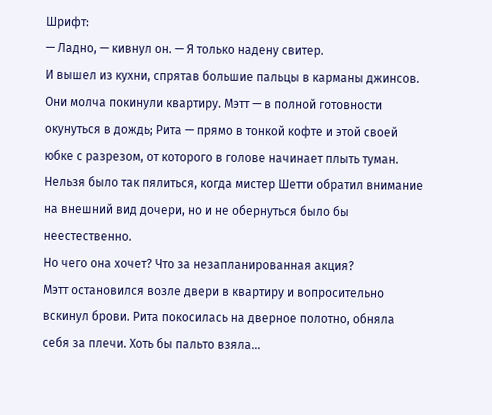Шрифт:
— Ладно, — кивнул он. — Я только надену свитер.
И вышел из кухни, спрятав большие пальцы в карманы джинсов.
Они молча покинули квартиру. Мэтт — в полной готовности окунуться в дождь; Рита — прямо в тонкой кофте и этой своей юбке с разрезом, от которого в голове начинает плыть туман. Нельзя было так пялиться, когда мистер Шетти обратил внимание на внешний вид дочери, но и не обернуться было бы неестественно.
Но чего она хочет? Что за незапланированная акция?
Мэтт остановился возле двери в квартиру и вопросительно вскинул брови. Рита покосилась на дверное полотно, обняла себя за плечи. Хоть бы пальто взяла…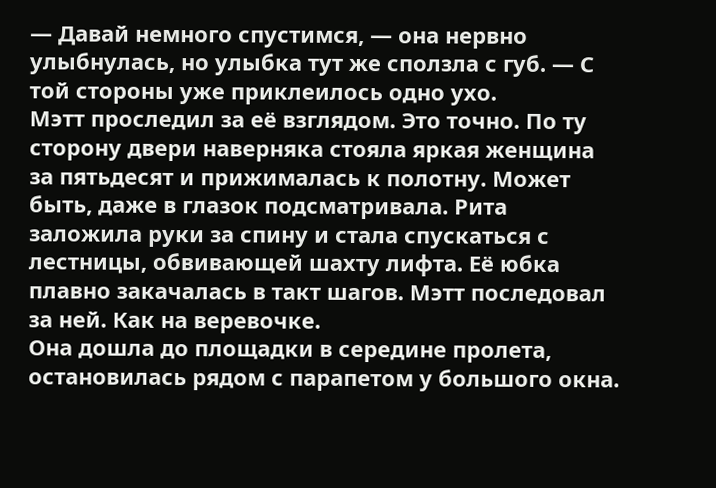— Давай немного спустимся, — она нервно улыбнулась, но улыбка тут же сползла с губ. — С той стороны уже приклеилось одно ухо.
Мэтт проследил за её взглядом. Это точно. По ту сторону двери наверняка стояла яркая женщина за пятьдесят и прижималась к полотну. Может быть, даже в глазок подсматривала. Рита заложила руки за спину и стала спускаться с лестницы, обвивающей шахту лифта. Её юбка плавно закачалась в такт шагов. Мэтт последовал за ней. Как на веревочке.
Она дошла до площадки в середине пролета, остановилась рядом с парапетом у большого окна.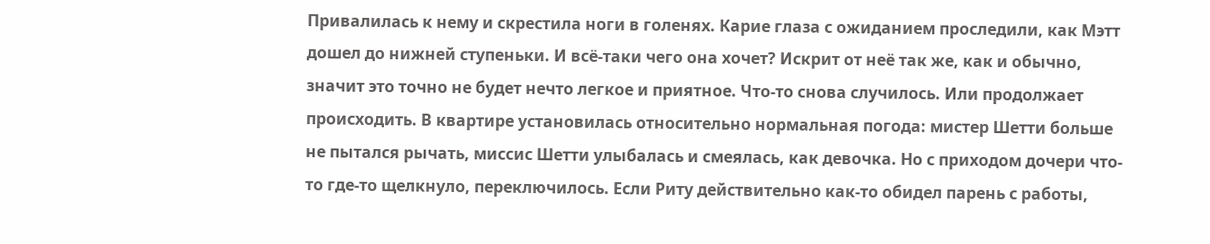Привалилась к нему и скрестила ноги в голенях. Карие глаза с ожиданием проследили, как Мэтт дошел до нижней ступеньки. И всё-таки чего она хочет? Искрит от неё так же, как и обычно, значит это точно не будет нечто легкое и приятное. Что-то снова случилось. Или продолжает происходить. В квартире установилась относительно нормальная погода: мистер Шетти больше не пытался рычать, миссис Шетти улыбалась и смеялась, как девочка. Но с приходом дочери что-то где-то щелкнуло, переключилось. Если Риту действительно как-то обидел парень с работы,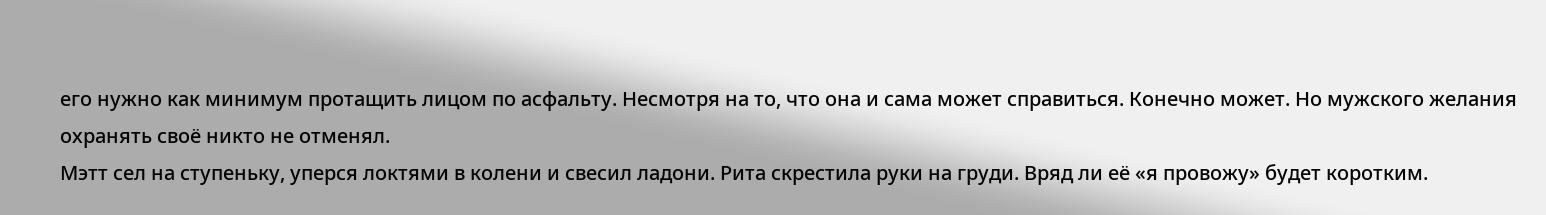его нужно как минимум протащить лицом по асфальту. Несмотря на то, что она и сама может справиться. Конечно может. Но мужского желания охранять своё никто не отменял.
Мэтт сел на ступеньку, уперся локтями в колени и свесил ладони. Рита скрестила руки на груди. Вряд ли её «я провожу» будет коротким.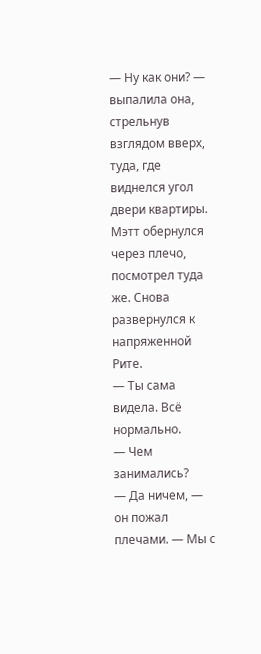— Ну как они? — выпалила она, стрельнув взглядом вверх, туда, где виднелся угол двери квартиры.
Мэтт обернулся через плечо, посмотрел туда же. Снова развернулся к напряженной Рите.
— Ты сама видела. Всё нормально.
— Чем занимались?
— Да ничем, — он пожал плечами. — Мы с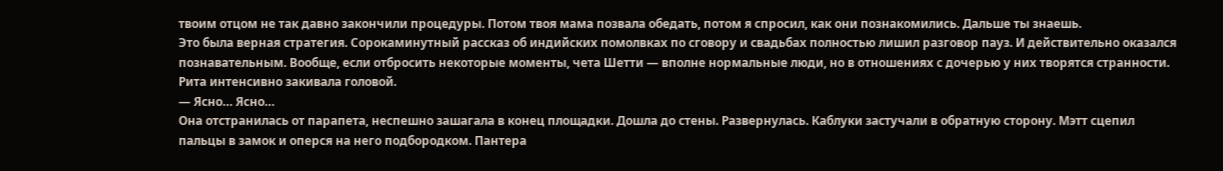твоим отцом не так давно закончили процедуры. Потом твоя мама позвала обедать, потом я спросил, как они познакомились. Дальше ты знаешь.
Это была верная стратегия. Сорокаминутный рассказ об индийских помолвках по сговору и свадьбах полностью лишил разговор пауз. И действительно оказался познавательным. Вообще, если отбросить некоторые моменты, чета Шетти — вполне нормальные люди, но в отношениях с дочерью у них творятся странности.
Рита интенсивно закивала головой.
— Ясно… Ясно…
Она отстранилась от парапета, неспешно зашагала в конец площадки. Дошла до стены. Развернулась. Каблуки застучали в обратную сторону. Мэтт сцепил пальцы в замок и оперся на него подбородком. Пантера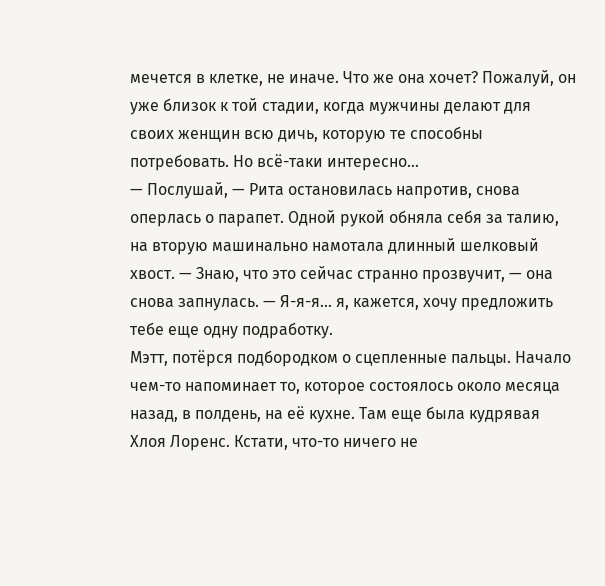мечется в клетке, не иначе. Что же она хочет? Пожалуй, он уже близок к той стадии, когда мужчины делают для своих женщин всю дичь, которую те способны потребовать. Но всё-таки интересно…
— Послушай, — Рита остановилась напротив, снова оперлась о парапет. Одной рукой обняла себя за талию, на вторую машинально намотала длинный шелковый хвост. — Знаю, что это сейчас странно прозвучит, — она снова запнулась. — Я-я-я… я, кажется, хочу предложить тебе еще одну подработку.
Мэтт, потёрся подбородком о сцепленные пальцы. Начало чем-то напоминает то, которое состоялось около месяца назад, в полдень, на её кухне. Там еще была кудрявая Хлоя Лоренс. Кстати, что-то ничего не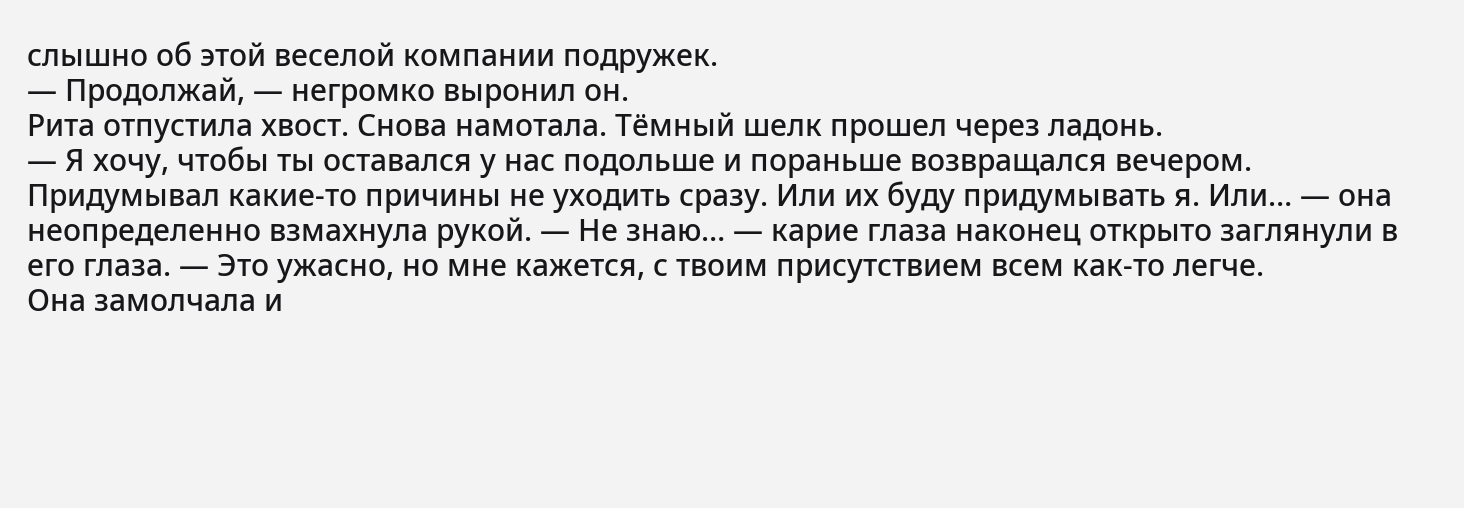слышно об этой веселой компании подружек.
— Продолжай, — негромко выронил он.
Рита отпустила хвост. Снова намотала. Тёмный шелк прошел через ладонь.
— Я хочу, чтобы ты оставался у нас подольше и пораньше возвращался вечером. Придумывал какие-то причины не уходить сразу. Или их буду придумывать я. Или… — она неопределенно взмахнула рукой. — Не знаю… — карие глаза наконец открыто заглянули в его глаза. — Это ужасно, но мне кажется, с твоим присутствием всем как-то легче.
Она замолчала и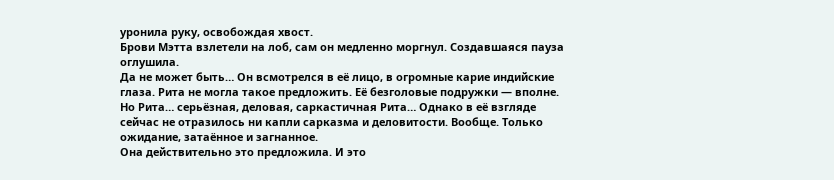уронила руку, освобождая хвост.
Брови Мэтта взлетели на лоб, сам он медленно моргнул. Создавшаяся пауза оглушила.
Да не может быть… Он всмотрелся в её лицо, в огромные карие индийские глаза. Рита не могла такое предложить. Её безголовые подружки — вполне. Но Рита… серьёзная, деловая, саркастичная Рита… Однако в её взгляде сейчас не отразилось ни капли сарказма и деловитости. Вообще. Только ожидание, затаённое и загнанное.
Она действительно это предложила. И это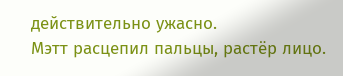действительно ужасно.
Мэтт расцепил пальцы, растёр лицо.